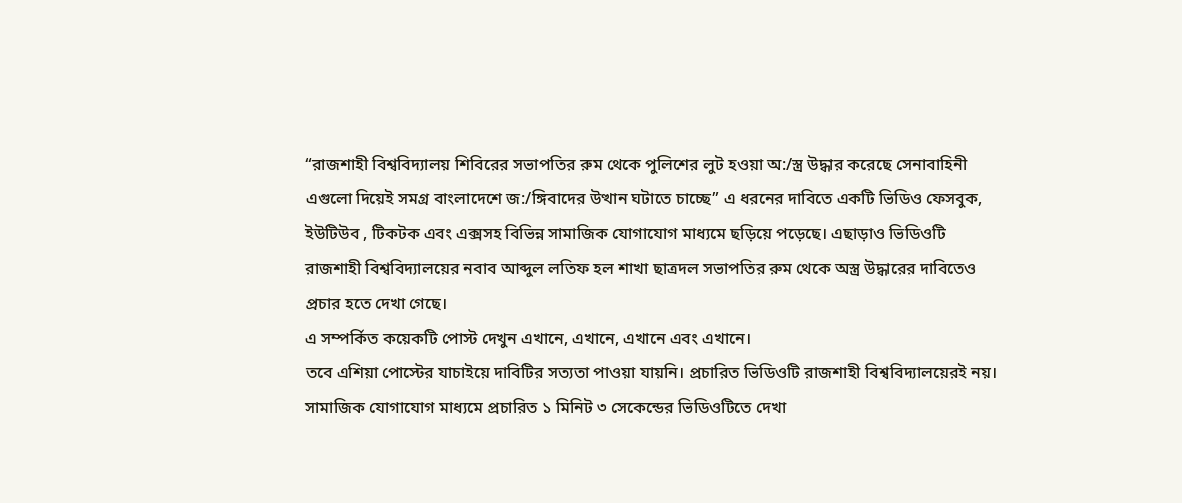“রাজশাহী বিশ্ববিদ্যালয় শিবিরের সভাপতির রুম থেকে পুলিশের লুট হওয়া অ:/স্ত্র উদ্ধার করেছে সেনাবাহিনী এগুলো দিয়েই সমগ্র বাংলাদেশে জ:/ঙ্গিবাদের উত্থান ঘটাতে চাচ্ছে” এ ধরনের দাবিতে একটি ভিডিও ফেসবুক, ইউটিউব , টিকটক এবং এক্সসহ বিভিন্ন সামাজিক যোগাযোগ মাধ্যমে ছড়িয়ে পড়েছে। এছাড়াও ভিডিওটি রাজশাহী বিশ্ববিদ্যালয়ের নবাব আব্দুল লতিফ হল শাখা ছাত্রদল সভাপতির রুম থেকে অস্ত্র উদ্ধারের দাবিতেও প্রচার হতে দেখা গেছে।
এ সম্পর্কিত কয়েকটি পোস্ট দেখুন এখানে, এখানে, এখানে এবং এখানে।
তবে এশিয়া পোস্টের যাচাইয়ে দাবিটির সত্যতা পাওয়া যায়নি। প্রচারিত ভিডিওটি রাজশাহী বিশ্ববিদ্যালয়েরই নয়।
সামাজিক যোগাযোগ মাধ্যমে প্রচারিত ১ মিনিট ৩ সেকেন্ডের ভিডিওটিতে দেখা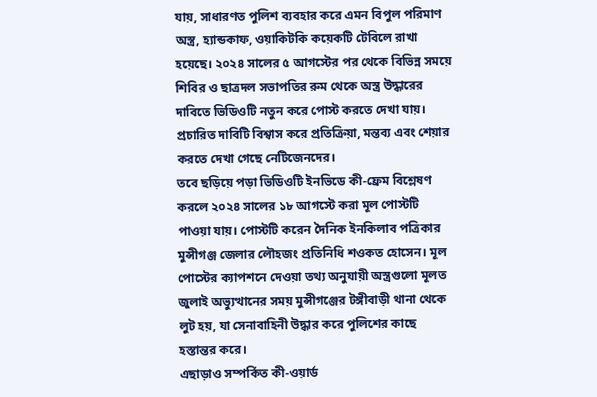যায়, সাধারণত পুলিশ ব্যবহার করে এমন বিপুল পরিমাণ অস্ত্র, হ্যান্ডকাফ, ওয়াকিটকি কয়েকটি টেবিলে রাখা হয়েছে। ২০২৪ সালের ৫ আগস্টের পর থেকে বিভিন্ন সময়ে শিবির ও ছাত্রদল সভাপতির রুম থেকে অস্ত্র উদ্ধারের দাবিতে ভিডিওটি নতুন করে পোস্ট করতে দেখা যায়। প্রচারিত দাবিটি বিশ্বাস করে প্রতিক্রিয়া, মন্তব্য এবং শেয়ার করতে দেখা গেছে নেটিজেনদের।
তবে ছড়িয়ে পড়া ভিডিওটি ইনভিডে কী-ফ্রেম বিশ্লেষণ করলে ২০২৪ সালের ১৮ আগস্টে করা মূল পোস্টটি পাওয়া যায়। পোস্টটি করেন দৈনিক ইনকিলাব পত্রিকার মুন্সীগঞ্জ জেলার লৌহজং প্রতিনিধি শওকত হোসেন। মূল পোস্টের ক্যাপশনে দেওয়া তথ্য অনুযায়ী অস্ত্রগুলো মূলত জুলাই অভ্যুত্থানের সময় মুন্সীগঞ্জের টঙ্গীবাড়ী থানা থেকে লুট হয়, যা সেনাবাহিনী উদ্ধার করে পুলিশের কাছে হস্তান্তর করে।
এছাড়াও সম্পর্কিত কী-ওয়ার্ড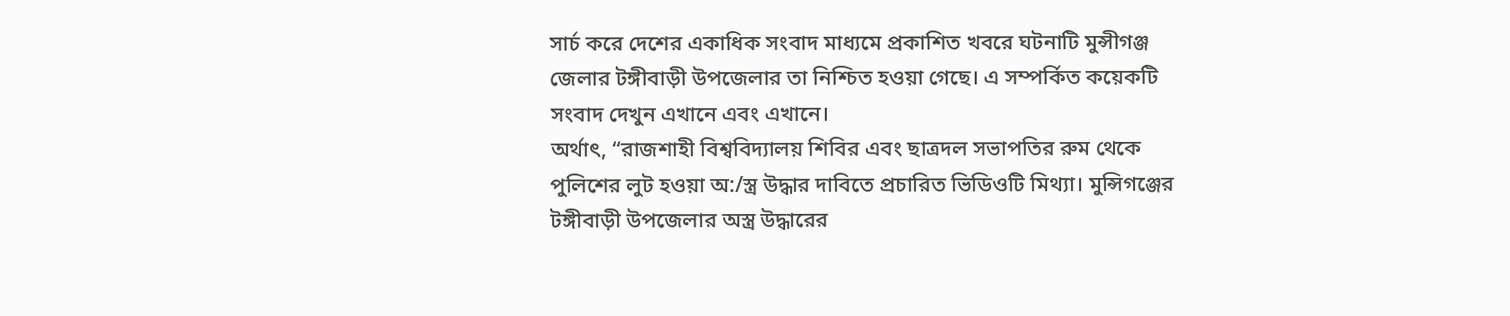সার্চ করে দেশের একাধিক সংবাদ মাধ্যমে প্রকাশিত খবরে ঘটনাটি মুন্সীগঞ্জ জেলার টঙ্গীবাড়ী উপজেলার তা নিশ্চিত হওয়া গেছে। এ সম্পর্কিত কয়েকটি সংবাদ দেখুন এখানে এবং এখানে।
অর্থাৎ, “রাজশাহী বিশ্ববিদ্যালয় শিবির এবং ছাত্রদল সভাপতির রুম থেকে পুলিশের লুট হওয়া অ:/স্ত্র উদ্ধার দাবিতে প্রচারিত ভিডিওটি মিথ্যা। মুন্সিগঞ্জের টঙ্গীবাড়ী উপজেলার অস্ত্র উদ্ধারের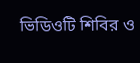ভিডিওটি শিবির ও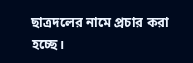ছাত্রদলের নামে প্রচার করা হচ্ছে।